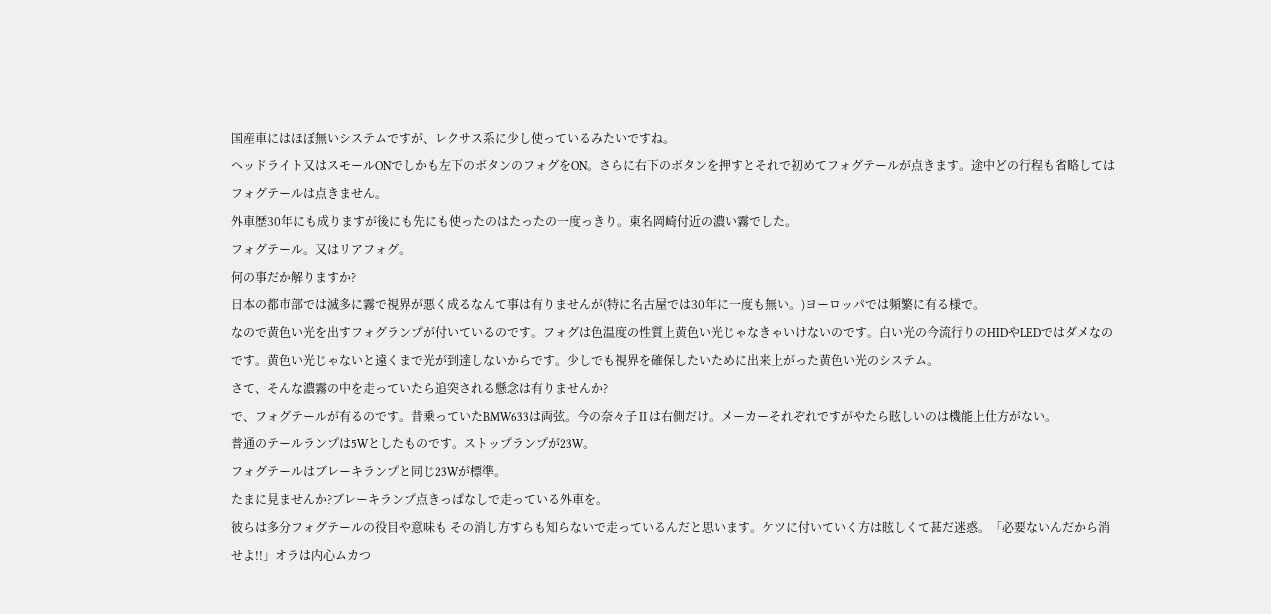国産車にはほぼ無いシステムですが、レクサス系に少し使っているみたいですね。
ヘッドライト又はスモールONでしかも左下のボタンのフォグをON。さらに右下のボタンを押すとそれで初めてフォグテールが点きます。途中どの行程も省略してはフォグテールは点きません。
外車歴30年にも成りますが後にも先にも使ったのはたったの一度っきり。東名岡崎付近の濃い霧でした。
フォグテール。又はリアフォグ。
何の事だか解りますか?
日本の都市部では滅多に霧で視界が悪く成るなんて事は有りませんが(特に名古屋では30年に一度も無い。)ヨーロッパでは頻繁に有る様で。
なので黄色い光を出すフォグランプが付いているのです。フォグは色温度の性質上黄色い光じゃなきゃいけないのです。白い光の今流行りのHIDやLEDではダメなのです。黄色い光じゃないと遠くまで光が到達しないからです。少しでも視界を確保したいために出来上がった黄色い光のシステム。
さて、そんな濃霧の中を走っていたら追突される懸念は有りませんか?
で、フォグテールが有るのです。昔乗っていたBMW633は両弦。今の奈々子Ⅱは右側だけ。メーカーそれぞれですがやたら眩しいのは機能上仕方がない。
普通のテールランプは5Wとしたものです。ストップランプが23W。
フォグテールはブレーキランプと同じ23Wが標準。
たまに見ませんか?ブレーキランプ点きっぱなしで走っている外車を。
彼らは多分フォグテールの役目や意味も その消し方すらも知らないで走っているんだと思います。ケツに付いていく方は眩しくて甚だ迷惑。「必要ないんだから消せよ!!」オラは内心ムカつ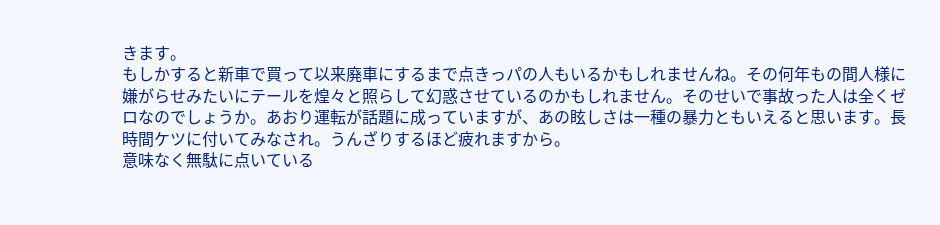きます。
もしかすると新車で買って以来廃車にするまで点きっパの人もいるかもしれませんね。その何年もの間人様に嫌がらせみたいにテールを煌々と照らして幻惑させているのかもしれません。そのせいで事故った人は全くゼロなのでしょうか。あおり運転が話題に成っていますが、あの眩しさは一種の暴力ともいえると思います。長時間ケツに付いてみなされ。うんざりするほど疲れますから。
意味なく無駄に点いている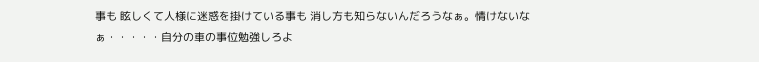事も 眩しくて人様に迷惑を掛けている事も 消し方も知らないんだろうなぁ。情けないなぁ・・・・・自分の車の事位勉強しろよ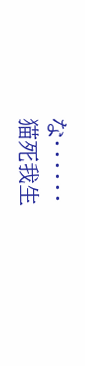な・・・・・・
猫死我生